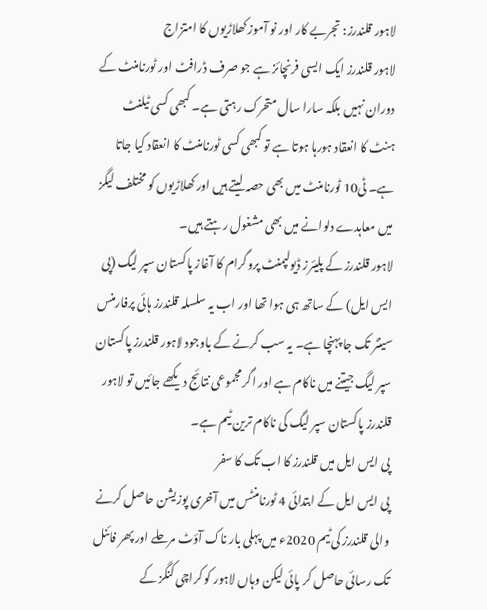لاہور قلندرز: تجربے کار اور نو آموز کھلاڑیوں کا امتزاج
لاہور قلندرز ایک ایسی فرنچائز ہے جو صرف ڈرافٹ اور ٹورنامنٹ کے دوران نہیں بلکہ سارا سال متحرک رہتی ہے۔ کبھی کسی ٹیلنٹ ہنٹ کا انعقاد ہورہا ہوتا ہے تو کبھی کسی ٹورنامنٹ کا انعقاد کیا جاتا ہے۔ ٹی10 ٹورنامنٹ میں بھی حصہ لیتے ہیں اور کھلاڑیوں کو مختلف لیگز میں معاہدے دلوانے میں بھی مشغول رہتے ہیں۔
لاہور قلندرز کے پلیئرز ڈیولپمنٹ پروگرام کا آغاز پاکستان سپر لیگ (پی ایس ایل) کے ساتھ ہی ہوا تھا اور اب یہ سلسلہ قلندرز ہائی پرفارمنس سینٹر تک جا پہنچا ہے۔ یہ سب کرنے کے باوجود لاہور قلندرز پاکستان سپر لیگ جیتنے میں ناکام ہے اور اگر مجموعی نتائج دیکھے جائیں تو لاہور قلندرز پاکستان سپر لیگ کی ناکام ترین ٹیم ہے۔
پی ایس ایل میں قلندرز کا اب تک کا سفر
پی ایس ایل کے ابتدائی 4 ٹورنامنٹس میں آخری پوزیشن حاصل کرنے والی قلندرز کی ٹیم 2020ء میں پہلی بار ناک آؤٹ مرحلے اور پھر فائنل تک رسائی حاصل کر پائی لیکن وہاں لاہور کو کراچی کنگز کے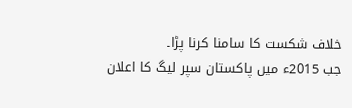خلاف شکست کا سامنا کرنا پڑا۔
جب 2015ء میں پاکستان سپر لیگ کا اعلان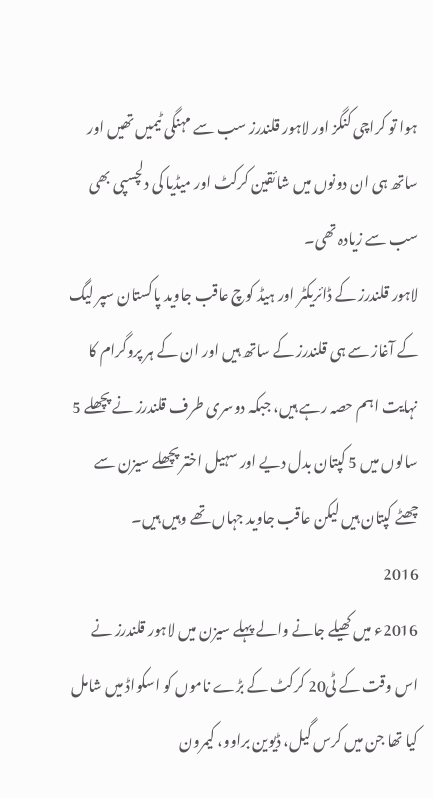ہوا تو کراچی کنگز اور لاہور قلندرز سب سے مہنگی ٹیمیں تھیں اور ساتھ ہی ان دونوں میں شائقین کرکٹ اور میڈیا کی دلچسپی بھی سب سے زیادہ تھی۔
لاہور قلندرز کے ڈائریکٹر اور ہیڈ کوچ عاقب جاوید پاکستان سپر لیگ کے آغاز سے ہی قلندرز کے ساتھ ہیں اور ان کے ہر پروگرام کا نہایت اہم حصہ رہے ہیں، جبکہ دوسری طرف قلندرز نے پچھلے 5 سالوں میں 5 کپتان بدل دیے اور سہیل اختر پچھلے سیزن سے چھٹے کپتان ہیں لیکن عاقب جاوید جہاں تھے وہیں ہیں۔
2016
2016ء میں کھیلے جانے والے پہلے سیزن میں لاہور قلندرز نے اس وقت کے ٹی20 کرکٹ کے بڑے ناموں کو اسکواڈ میں شامل کیا تھا جن میں کرس گیل، ڈیوین براوو، کیمرون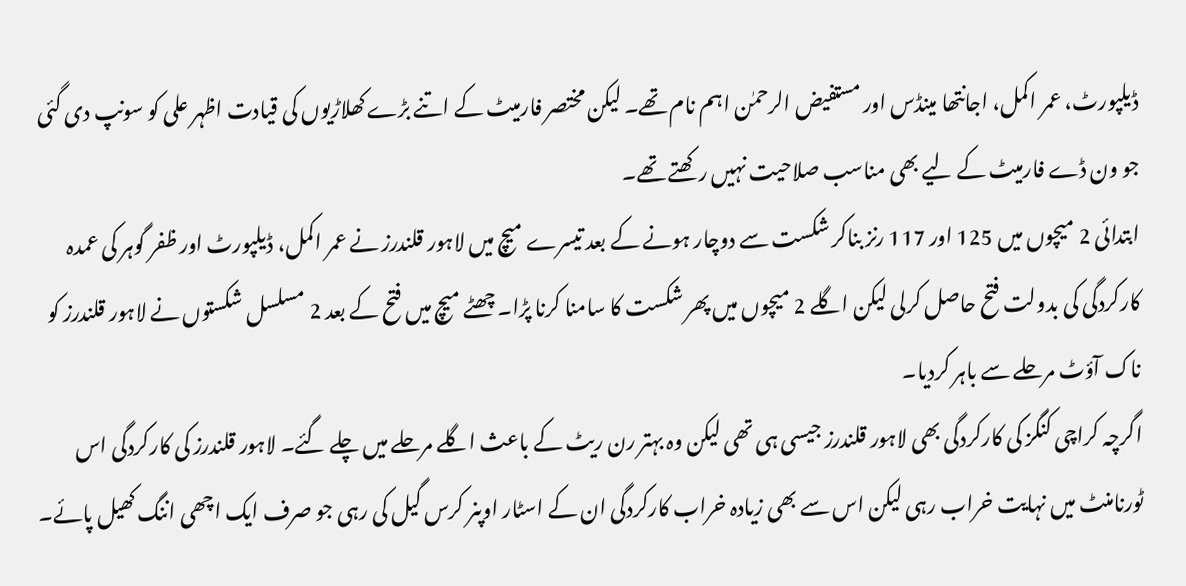ڈیلپورٹ، عمر اکمل، اجانتھا مینڈس اور مستفیض الرحمٰن اہم نام تھے۔ لیکن مختصر فارمیٹ کے اتنے بڑے کھلاڑیوں کی قیادت اظہر علی کو سونپ دی گئی جو ون ڈے فارمیٹ کے لیے بھی مناسب صلاحیت نہیں رکھتے تھے۔
ابتدائی 2 میچوں میں 125 اور 117 رنز بناکر شکست سے دوچار ہونے کے بعد تیسرے میچ میں لاہور قلندرز نے عمر اکمل، ڈیلپورٹ اور ظفر گوہر کی عمدہ کارکردگی کی بدولت فتح حاصل کرلی لیکن اگلے 2 میچوں میں پھر شکست کا سامنا کرنا پڑا۔ چھٹے میچ میں فتح کے بعد 2 مسلسل شکستوں نے لاہور قلندرز کو ناک آؤٹ مرحلے سے باہر کردیا۔
اگرچہ کراچی کنگز کی کارکردگی بھی لاہور قلندرز جیسی ہی تھی لیکن وہ بہتر رن ریٹ کے باعث اگلے مرحلے میں چلے گئے۔ لاہور قلندرز کی کارکردگی اس ٹورنامنٹ میں نہایت خراب رہی لیکن اس سے بھی زیادہ خراب کارکردگی ان کے اسٹار اوپنر کرس گیل کی رہی جو صرف ایک اچھی اننگ کھیل پائے۔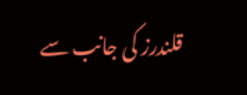قلندرز کی جانب سے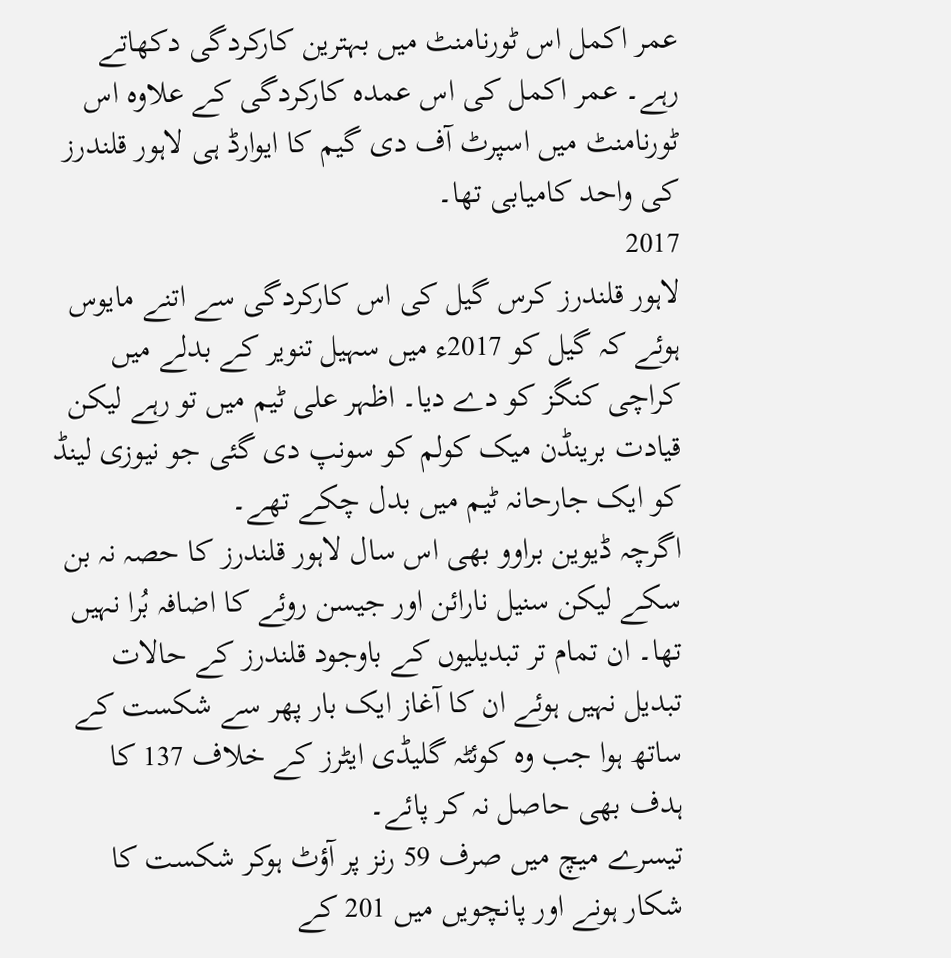عمر اکمل اس ٹورنامنٹ میں بہترین کارکردگی دکھاتے رہے۔ عمر اکمل کی اس عمدہ کارکردگی کے علاوہ اس ٹورنامنٹ میں اسپرٹ آف دی گیم کا ایوارڈ ہی لاہور قلندرز کی واحد کامیابی تھا۔
2017
لاہور قلندرز کرس گیل کی اس کارکردگی سے اتنے مایوس ہوئے کہ گیل کو 2017ء میں سہیل تنویر کے بدلے میں کراچی کنگز کو دے دیا۔ اظہر علی ٹیم میں تو رہے لیکن قیادت برینڈن میک کولم کو سونپ دی گئی جو نیوزی لینڈ کو ایک جارحانہ ٹیم میں بدل چکے تھے۔
اگرچہ ڈیوین براوو بھی اس سال لاہور قلندرز کا حصہ نہ بن سکے لیکن سنیل نارائن اور جیسن روئے کا اضافہ بُرا نہیں تھا۔ ان تمام تر تبدیلیوں کے باوجود قلندرز کے حالات تبدیل نہیں ہوئے ان کا آغاز ایک بار پھر سے شکست کے ساتھ ہوا جب وہ کوئٹہ گلیڈی ایٹرز کے خلاف 137 کا ہدف بھی حاصل نہ کر پائے۔
تیسرے میچ میں صرف 59 رنز پر آؤٹ ہوکر شکست کا شکار ہونے اور پانچویں میں 201 کے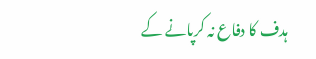ہدف کا دفاع نہ کرپانے کے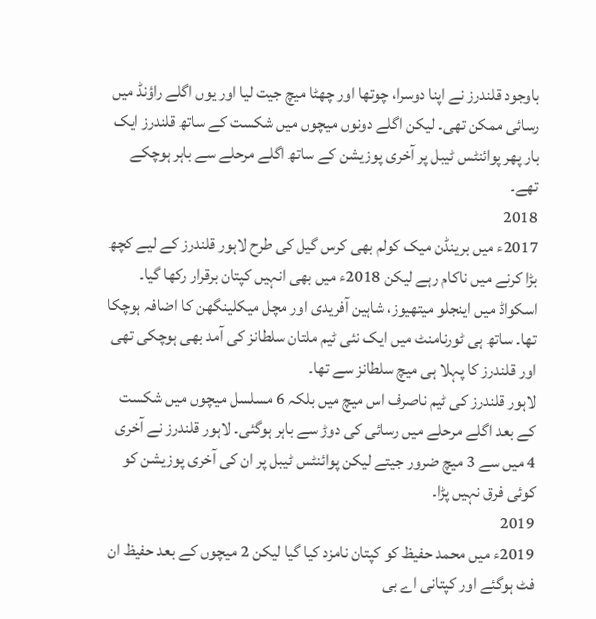باوجود قلندرز نے اپنا دوسرا، چوتھا اور چھٹا میچ جیت لیا اور یوں اگلے راؤنڈ میں رسائی ممکن تھی۔ لیکن اگلے دونوں میچوں میں شکست کے ساتھ قلندرز ایک بار پھر پوائنٹس ٹیبل پر آخری پوزیشن کے ساتھ اگلے مرحلے سے باہر ہوچکے تھے۔
2018
2017ء میں برینڈن میک کولم بھی کرس گیل کی طرح لاہور قلندرز کے لیے کچھ بڑا کرنے میں ناکام رہے لیکن 2018ء میں بھی انہیں کپتان برقرار رکھا گیا۔ اسکواڈ میں اینجلو میتھیوز، شاہین آفریدی اور مچل میکلینگھن کا اضافہ ہوچکا تھا۔ ساتھ ہی ٹورنامنٹ میں ایک نئی ٹیم ملتان سلطانز کی آمد بھی ہوچکی تھی اور قلندرز کا پہلا ہی میچ سلطانز سے تھا۔
لاہور قلندرز کی ٹیم ناصرف اس میچ میں بلکہ 6 مسلسل میچوں میں شکست کے بعد اگلے مرحلے میں رسائی کی دوڑ سے باہر ہوگئی۔ لاہور قلندرز نے آخری 4 میں سے 3 میچ ضرور جیتے لیکن پوائنٹس ٹیبل پر ان کی آخری پوزیشن کو کوئی فرق نہیں پڑا۔
2019
2019ء میں محمد حفیظ کو کپتان نامزد کیا گیا لیکن 2 میچوں کے بعد حفیظ ان فٹ ہوگئے اور کپتانی اے بی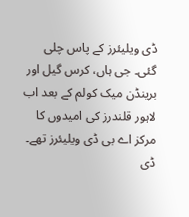ڈی ویلیئرز کے پاس چلی گئی۔ جی ہاں، کرس گیل اور برینڈن میک کولم کے بعد اب لاہور قلندرز کی امیدوں کا مرکز اے بی ڈی ویلیئرز تھے۔
ڈی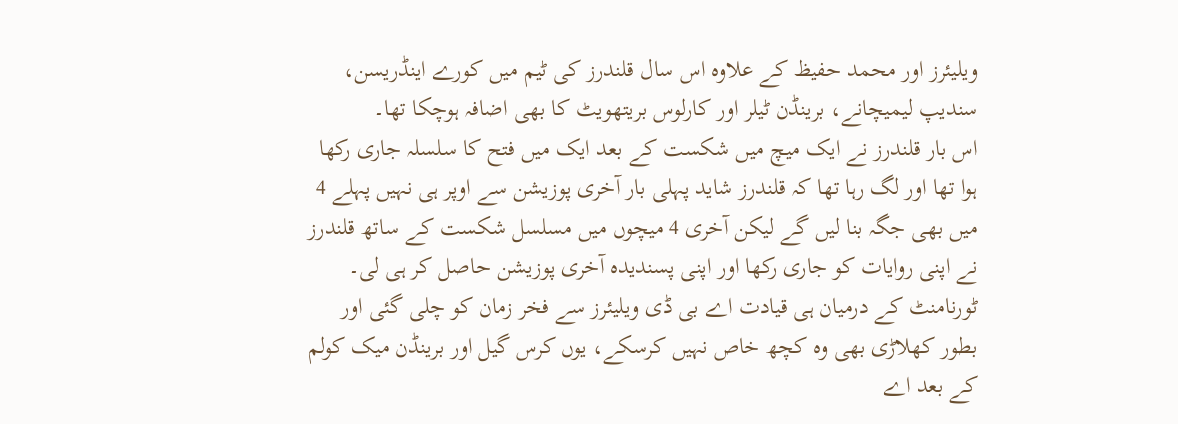ویلیئرز اور محمد حفیظ کے علاوہ اس سال قلندرز کی ٹیم میں کورے اینڈریسن، سندیپ لیمیچانے، برینڈن ٹیلر اور کارلوس بریتھویٹ کا بھی اضافہ ہوچکا تھا۔
اس بار قلندرز نے ایک میچ میں شکست کے بعد ایک میں فتح کا سلسلہ جاری رکھا ہوا تھا اور لگ رہا تھا کہ قلندرز شاید پہلی بار آخری پوزیشن سے اوپر ہی نہیں پہلے 4 میں بھی جگہ بنا لیں گے لیکن آخری 4 میچوں میں مسلسل شکست کے ساتھ قلندرز نے اپنی روایات کو جاری رکھا اور اپنی پسندیدہ آخری پوزیشن حاصل کر ہی لی۔
ٹورنامنٹ کے درمیان ہی قیادت اے بی ڈی ویلیئرز سے فخر زمان کو چلی گئی اور بطور کھلاڑی بھی وہ کچھ خاص نہیں کرسکے، یوں کرس گیل اور برینڈن میک کولم کے بعد اے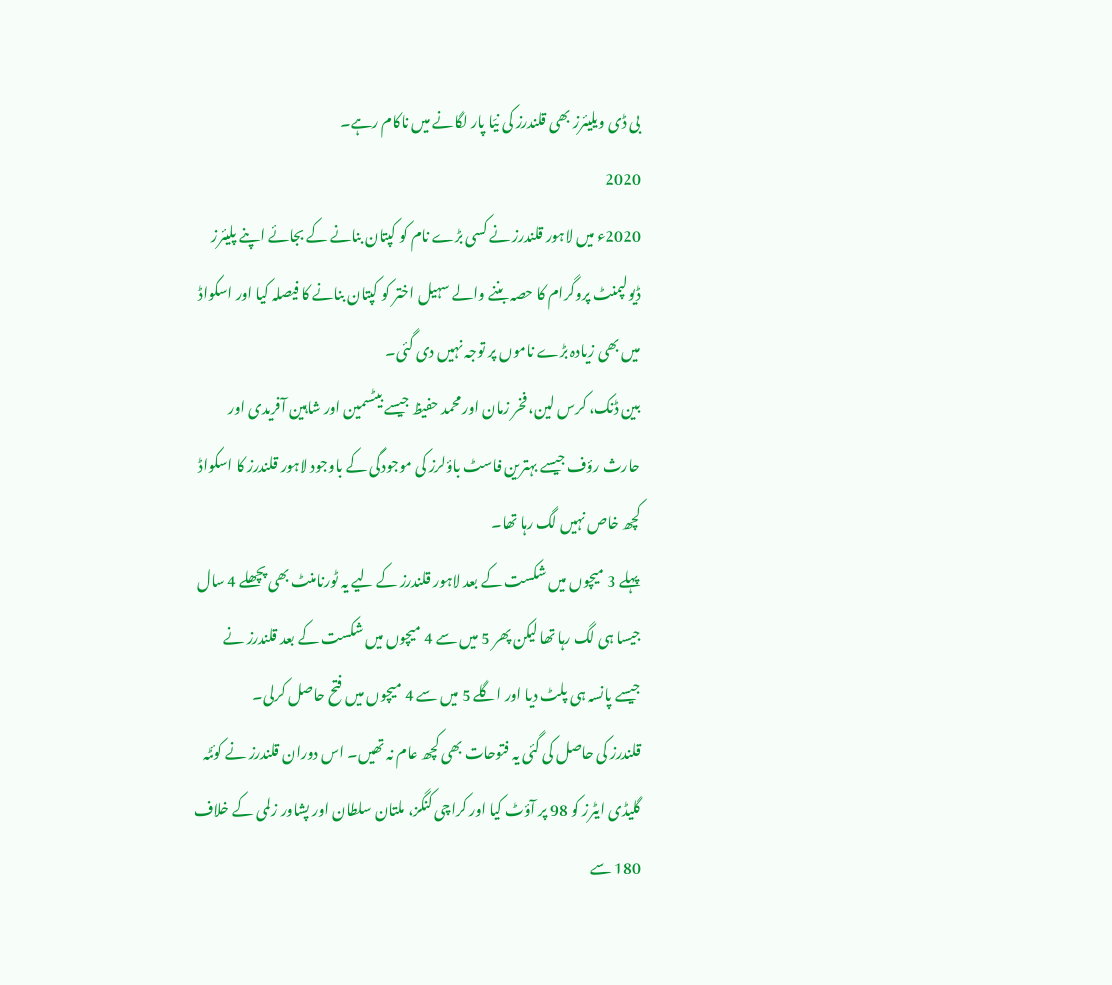بی ڈی ویلیئرز بھی قلندرز کی نیّا پار لگانے میں ناکام رہے۔
2020
2020ء میں لاہور قلندرز نے کسی بڑے نام کو کپتان بنانے کے بجائے اپنے پلیئرز ڈیولپمنٹ پروگرام کا حصہ بننے والے سہیل اختر کو کپتان بنانے کا فیصلہ کیا اور اسکواڈ میں بھی زیادہ بڑے ناموں پر توجہ نہیں دی گئی۔
بین ڈنک، کرس لین، فخر زمان اور محمد حفیظ جیسے بیٹسمین اور شاہین آفریدی اور حارث رؤف جیسے بہترین فاسٹ باؤلرز کی موجودگی کے باوجود لاہور قلندرز کا اسکواڈ کچھ خاص نہیں لگ رہا تھا۔
پہلے 3 میچوں میں شکست کے بعد لاہور قلندرز کے لیے یہ ٹورنامنٹ بھی پچھلے 4 سال جیسا ہی لگ رہا تھا لیکن پھر 5 میں سے 4 میچوں میں شکست کے بعد قلندرز نے جیسے پانسہ ہی پلٹ دیا اور اگلے 5 میں سے 4 میچوں میں فتح حاصل کرلی۔
قلندرز کی حاصل کی گئی یہ فتوحات بھی کچھ عام نہ تھیں۔ اس دوران قلندرز نے کوئٹہ گلیڈی ایٹرز کو 98 پر آؤٹ کیا اور کراچی کنگز، ملتان سلطان اور پشاور زلمی کے خلاف 180 سے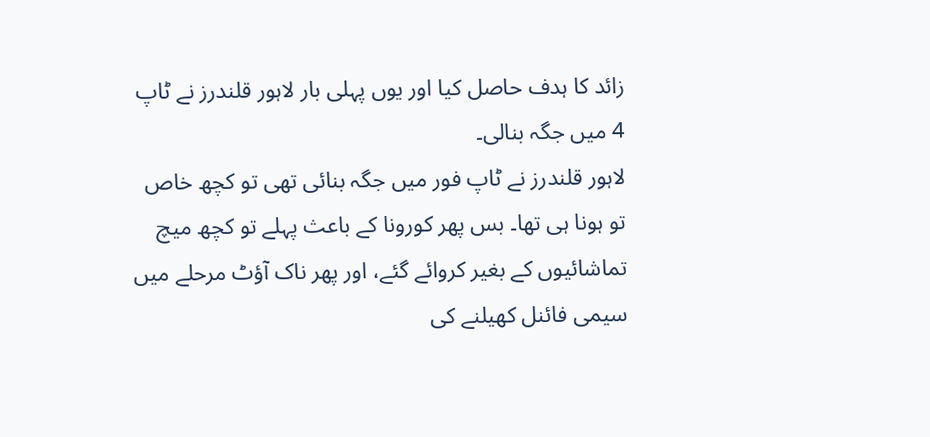زائد کا ہدف حاصل کیا اور یوں پہلی بار لاہور قلندرز نے ٹاپ 4 میں جگہ بنالی۔
لاہور قلندرز نے ٹاپ فور میں جگہ بنائی تھی تو کچھ خاص تو ہونا ہی تھا۔ بس پھر کورونا کے باعث پہلے تو کچھ میچ تماشائیوں کے بغیر کروائے گئے، اور پھر ناک آؤٹ مرحلے میں سیمی فائنل کھیلنے کی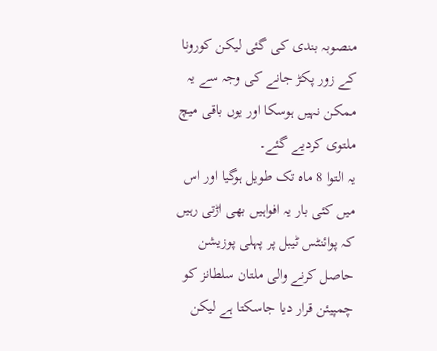منصوبہ بندی کی گئی لیکن کورونا کے زور پکڑ جانے کی وجہ سے یہ ممکن نہیں ہوسکا اور یوں باقی میچ ملتوی کردیے گئے۔
یہ التوا 8 ماہ تک طویل ہوگیا اور اس میں کئی بار یہ افواہیں بھی اڑتی رہیں کہ پوائنٹس ٹیبل پر پہلی پوزیشن حاصل کرنے والی ملتان سلطانز کو چمپیئن قرار دیا جاسکتا ہے لیکن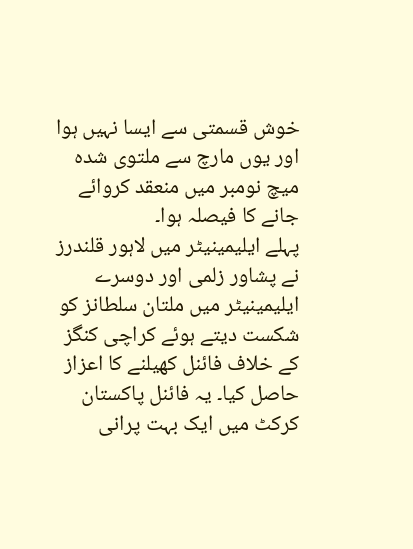خوش قسمتی سے ایسا نہیں ہوا اور یوں مارچ سے ملتوی شدہ میچ نومبر میں منعقد کروائے جانے کا فیصلہ ہوا۔
پہلے ایلیمینیٹر میں لاہور قلندرز نے پشاور زلمی اور دوسرے ایلیمینیٹر میں ملتان سلطانز کو شکست دیتے ہوئے کراچی کنگز کے خلاف فائنل کھیلنے کا اعزاز حاصل کیا۔ یہ فائنل پاکستان کرکٹ میں ایک بہت پرانی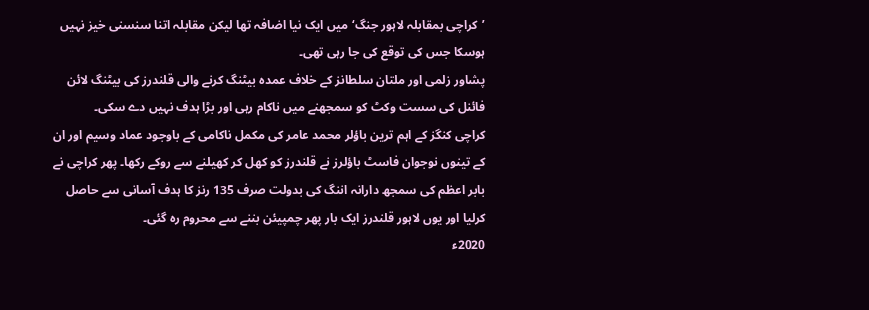’کراچی بمقابلہ لاہور جنگ‘ میں ایک نیا اضافہ تھا لیکن مقابلہ اتنا سنسنی خیز نہیں ہوسکا جس کی توقع کی جا رہی تھی۔
پشاور زلمی اور ملتان سلطانز کے خلاف عمدہ بیٹنگ کرنے والی قلندرز کی بیٹنگ لائن فائنل کی سست وکٹ کو سمجھنے میں ناکام رہی اور بڑا ہدف نہیں دے سکی۔
کراچی کنگز کے اہم ترین باؤلر محمد عامر کی مکمل ناکامی کے باوجود عماد وسیم اور ان کے تینوں نوجوان فاسٹ باؤلرز نے قلندرز کو کھل کر کھیلنے سے روکے رکھا۔ پھر کراچی نے بابر اعظم کی سمجھ دارانہ اننگ کی بدولت صرف 135 رنز کا ہدف آسانی سے حاصل کرلیا اور یوں لاہور قلندرز ایک بار پھر چمپیئن بننے سے محروم رہ گئی۔
2020ء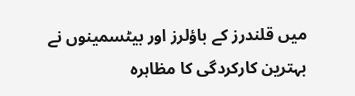میں قلندرز کے باؤلرز اور بیٹسمینوں نے بہترین کارکردگی کا مظاہرہ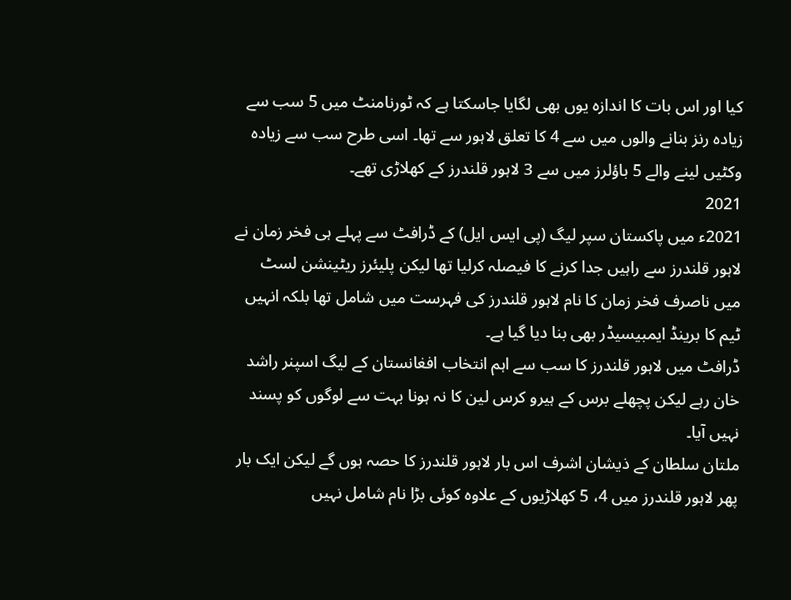کیا اور اس بات کا اندازہ یوں بھی لگایا جاسکتا ہے کہ ٹورنامنٹ میں 5 سب سے زیادہ رنز بنانے والوں میں سے 4 کا تعلق لاہور سے تھا۔ اسی طرح سب سے زیادہ وکٹیں لینے والے 5 باؤلرز میں سے 3 لاہور قلندرز کے کھلاڑی تھے۔
2021
2021ء میں پاکستان سپر لیگ (پی ایس ایل) کے ڈرافٹ سے پہلے ہی فخر زمان نے لاہور قلندرز سے راہیں جدا کرنے کا فیصلہ کرلیا تھا لیکن پلیئرز ریٹینشن لسٹ میں ناصرف فخر زمان کا نام لاہور قلندرز کی فہرست میں شامل تھا بلکہ انہیں ٹیم کا برینڈ ایمبیسیڈر بھی بنا دیا گیا ہے۔
ڈرافٹ میں لاہور قلندرز کا سب سے اہم انتخاب افغانستان کے لیگ اسپنر راشد خان رہے لیکن پچھلے برس کے ہیرو کرس لین کا نہ ہونا بہت سے لوگوں کو پسند نہیں آیا۔
ملتان سلطان کے ذیشان اشرف اس بار لاہور قلندرز کا حصہ ہوں گے لیکن ایک بار پھر لاہور قلندرز میں 4، 5 کھلاڑیوں کے علاوہ کوئی بڑا نام شامل نہیں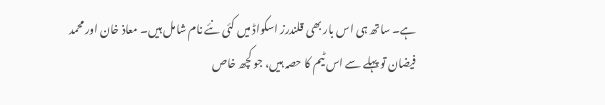ہے۔ ساتھ ہی اس بار بھی قلندرز اسکواڈ میں کئی نئے نام شامل ہیں۔ معاذ خان اور محمد فیضان تو پہلے سے اس ٹیم کا حصہ ہیں، جو کچھ خاص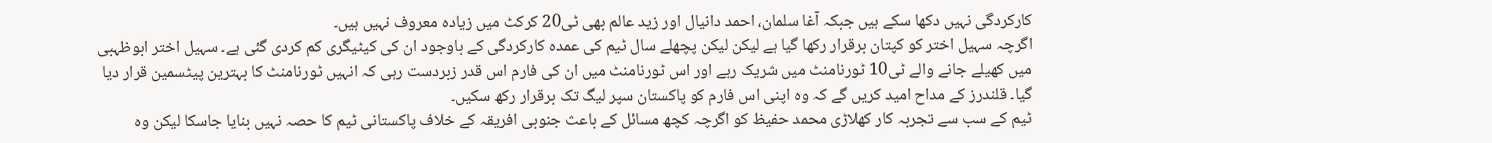کارکردگی نہیں دکھا سکے ہیں جبکہ آغا سلمان، احمد دانیال اور زید عالم بھی ٹی20 کرکٹ میں زیادہ معروف نہیں ہیں۔
اگرچہ سہیل اختر کو کپتان برقرار رکھا گیا ہے لیکن لیکن پچھلے سال ٹیم کی عمدہ کارکردگی کے باوجود ان کی کیٹیگری کم کردی گئی ہے۔ سہیل اختر ابوظہبی میں کھیلے جانے والے ٹی10 ٹورنامنٹ میں شریک رہے اور اس ٹورنامنٹ میں ان کی فارم اس قدر زبردست رہی کہ انہیں ٹورنامنٹ کا بہترین پیٹسمین قرار دیا گیا۔ قلندرز کے مداح امید کریں گے کہ وہ اپنی اس فارم کو پاکستان سپر لیگ تک برقرار رکھ سکیں۔
ٹیم کے سب سے تجربہ کار کھلاڑی محمد حفیظ کو اگرچہ کچھ مسائل کے باعث جنوبی افریقہ کے خلاف پاکستانی ٹیم کا حصہ نہیں بنایا جاسکا لیکن وہ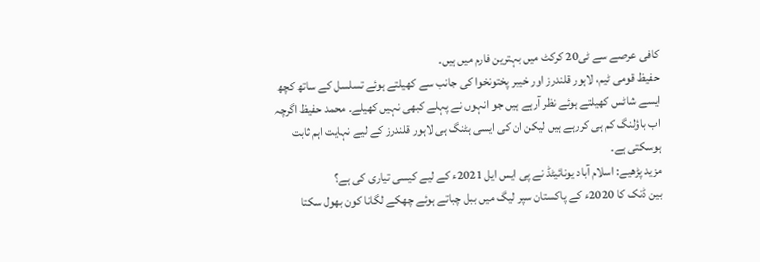کافی عرصے سے ٹی20 کرکٹ میں بہترین فارم میں ہیں۔
حفیظ قومی ٹیم، لاہور قلندرز اور خیبر پختونخوا کی جانب سے کھیلتے ہوئے تسلسل کے ساتھ کچھ ایسے شاٹس کھیلتے ہوئے نظر آرہے ہیں جو انہوں نے پہلے کبھی نہیں کھیلے۔ محمد حفیظ اگرچہ اب باؤلنگ کم ہی کررہے ہیں لیکن ان کی ایسی ہٹنگ ہی لاہور قلندرز کے لیے نہایت اہم ثابت ہوسکتی ہے۔
مزید پڑھیے: اسلام آباد یونائیٹڈ نے پی ایس ایل 2021ء کے لیے کیسی تیاری کی ہے؟
بین ڈنک کا 2020ء کے پاکستان سپر لیگ میں ببل چباتے ہوئے چھکے لگانا کون بھول سکتا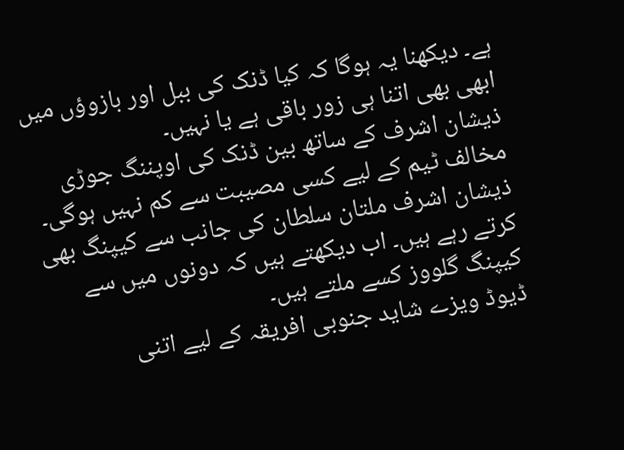ہے۔ دیکھنا یہ ہوگا کہ کیا ڈنک کی ببل اور بازوؤں میں ابھی بھی اتنا ہی زور باقی ہے یا نہیں۔
ذیشان اشرف کے ساتھ بین ڈنک کی اوپننگ جوڑی مخالف ٹیم کے لیے کسی مصیبت سے کم نہیں ہوگی۔ ذیشان اشرف ملتان سلطان کی جانب سے کیپنگ بھی کرتے رہے ہیں۔ اب دیکھتے ہیں کہ دونوں میں سے کیپنگ گلووز کسے ملتے ہیں۔
ڈیوڈ ویزے شاید جنوبی افریقہ کے لیے اتنی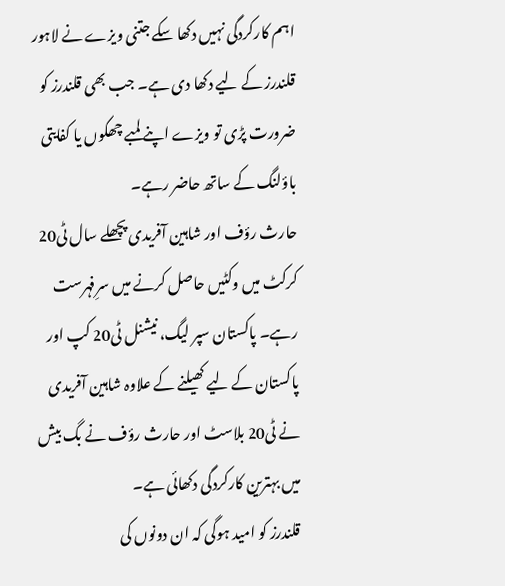اہم کارکردگی نہیں دکھا سکے جتنی ویزے نے لاہور قلندرز کے لیے دکھا دی ہے۔ جب بھی قلندرز کو ضرورت پڑی تو ویزے اپنے لمبے چھکوں یا کفایتی باؤلنگ کے ساتھ حاضر رہے۔
حارث رؤف اور شاہین آفریدی پچھلے سال ٹی20 کرکٹ میں وکٹیں حاصل کرنے میں سرِفہرست رہے۔ پاکستان سپر لیگ، نیشنل ٹی20 کپ اور پاکستان کے لیے کھیلنے کے علاوہ شاہین آفریدی نے ٹی20 بلاسٹ اور حارث رؤف نے بگ بیش میں بہترین کارکردگی دکھائی ہے۔
قلندرز کو امید ہوگی کہ ان دونوں کی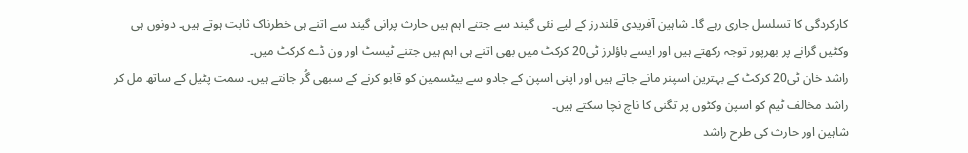کارکردگی کا تسلسل جاری رہے گا۔ شاہین آفریدی قلندرز کے لیے نئی گیند سے جتنے اہم ہیں حارث پرانی گیند سے اتنے ہی خطرناک ثابت ہوتے ہیں۔ دونوں ہی وکٹیں گرانے پر بھرپور توجہ رکھتے ہیں اور ایسے باؤلرز ٹی20 کرکٹ میں بھی اتنے ہی اہم ہیں جتنے ٹیسٹ اور ون ڈے کرکٹ میں۔
راشد خان ٹی20 کرکٹ کے بہترین اسپنر مانے جاتے ہیں اور اپنی اسپن کے جادو سے بیٹسمین کو قابو کرنے کے سبھی گُر جانتے ہیں۔ سمت پٹیل کے ساتھ مل کر راشد مخالف ٹیم کو اسپن وکٹوں پر تگنی کا ناچ نچا سکتے ہیں۔
شاہین اور حارث کی طرح راشد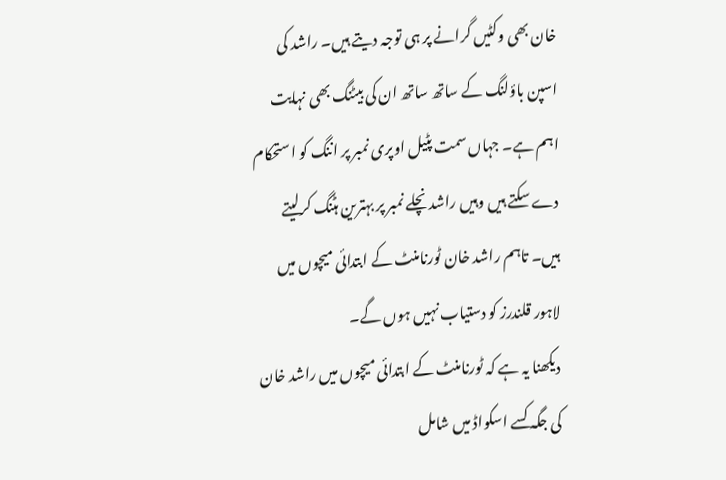خان بھی وکٹیں گرانے پر ہی توجہ دیتے ہیں۔ راشد کی اسپن باؤلنگ کے ساتھ ساتھ ان کی بیٹنگ بھی نہایت اہم ہے۔ جہاں سمت پٹیل اوپری نمبر پر اننگ کو استحکام دے سکتے ہیں وہیں راشد نچلے نمبر پر بہترین ہٹنگ کرلیتے ہیں۔ تاہم راشد خان ٹورنامنٹ کے ابتدائی میچوں میں لاہور قلندرز کو دستیاب نہیں ہوں گے۔
دیکھنا یہ ہے کہ ٹورنامنٹ کے ابتدائی میچوں میں راشد خان کی جگہ کسے اسکواڈ میں شامل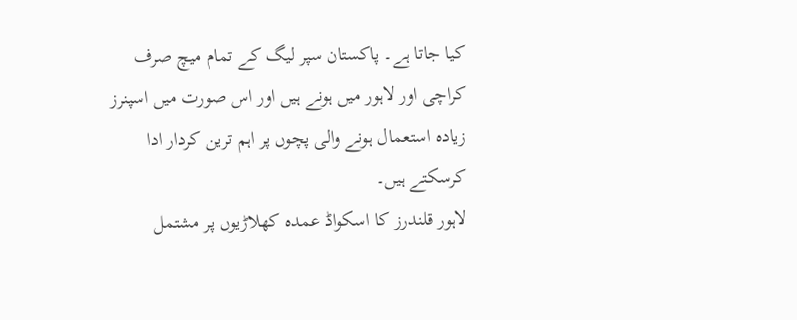کیا جاتا ہے۔ پاکستان سپر لیگ کے تمام میچ صرف کراچی اور لاہور میں ہونے ہیں اور اس صورت میں اسپنرز زیادہ استعمال ہونے والی پچوں پر اہم ترین کردار ادا کرسکتے ہیں۔
لاہور قلندرز کا اسکواڈ عمدہ کھلاڑیوں پر مشتمل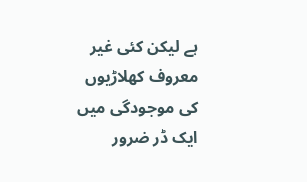ہے لیکن کئی غیر معروف کھلاڑیوں کی موجودگی میں ایک ڈر ضرور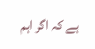ہے کہ اگر اہم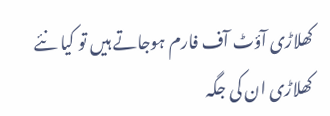کھلاڑی آؤٹ آف فارم ہوجاتے ہیں تو کیا نئے کھلاڑی ان کی جگہ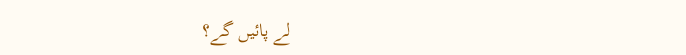لے پائیں گے؟